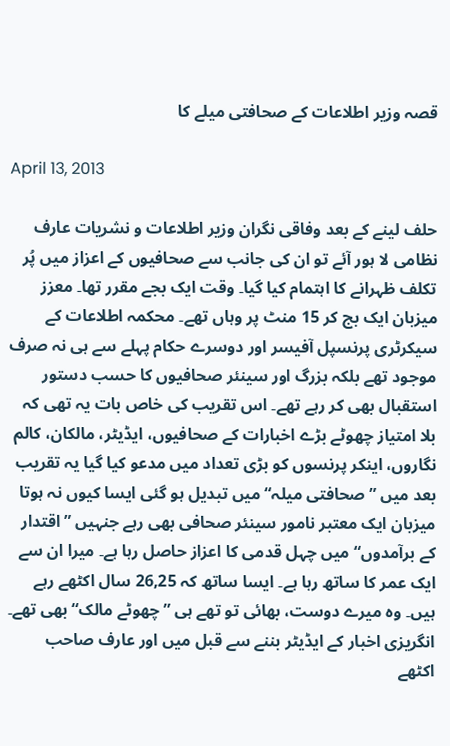قصہ وزیر اطلاعات کے صحافتی میلے کا

April 13, 2013

حلف لینے کے بعد وفاقی نگران وزیر اطلاعات و نشریات عارف نظامی لا ہور آئے تو ان کی جانب سے صحافیوں کے اعزاز میں پُر تکلف ظہرانے کا اہتمام کیا گیا۔ وقت ایک بجے مقرر تھا۔ معزز میزبان ایک بج کر 15 منٹ پر وہاں تھے۔ محکمہ اطلاعات کے سیکرٹری پرنسپل آفیسر اور دوسرے حکام پہلے سے ہی نہ صرف موجود تھے بلکہ بزرگ اور سینئر صحافیوں کا حسب دستور استقبال بھی کر رہے تھے۔ اس تقریب کی خاص بات یہ تھی کہ بلا امتیاز چھوٹے بڑے اخبارات کے صحافیوں، ایڈیٹر، مالکان، کالم نگاروں، اینکر پرنسوں کو بڑی تعداد میں مدعو کیا گیا یہ تقریب بعد میں ”صحافتی میلہ“ میں تبدیل ہو گئی ایسا کیوں نہ ہوتا میزبان ایک معتبر نامور سینئر صحافی بھی رہے جنہیں ”اقتدار کے برآمدوں“ میں چہل قدمی کا اعزاز حاصل رہا ہے۔ میرا ان سے ایک عمر کا ساتھ رہا ہے۔ ایسا ساتھ کہ 26,25 سال اکٹھے رہے ہیں۔ وہ میرے دوست، بھائی تو تھے ہی ”چھوٹے مالک“ بھی تھے۔ انگریزی اخبار کے ایڈیٹر بننے سے قبل میں اور عارف صاحب اکٹھے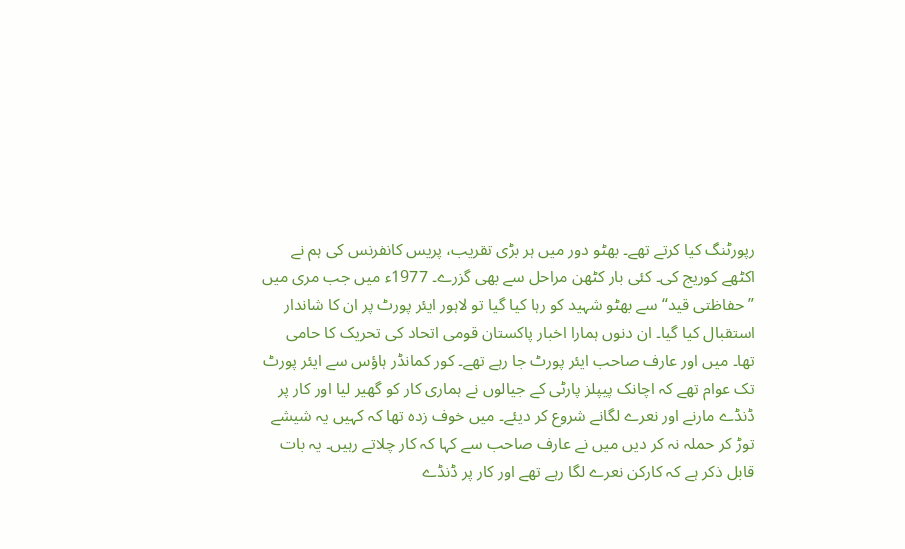رپورٹنگ کیا کرتے تھے۔ بھٹو دور میں ہر بڑی تقریب، پریس کانفرنس کی ہم نے اکٹھے کوریج کی۔ کئی بار کٹھن مراحل سے بھی گزرے۔ 1977ء میں جب مری میں ”حفاظتی قید“سے بھٹو شہید کو رہا کیا گیا تو لاہور ایئر پورٹ پر ان کا شاندار استقبال کیا گیا۔ ان دنوں ہمارا اخبار پاکستان قومی اتحاد کی تحریک کا حامی تھا۔ میں اور عارف صاحب ایئر پورٹ جا رہے تھے۔ کور کمانڈر ہاؤس سے ایئر پورٹ تک عوام تھے کہ اچانک پیپلز پارٹی کے جیالوں نے ہماری کار کو گھیر لیا اور کار پر ڈنڈے مارنے اور نعرے لگانے شروع کر دیئے۔ میں خوف زدہ تھا کہ کہیں یہ شیشے توڑ کر حملہ نہ کر دیں میں نے عارف صاحب سے کہا کہ کار چلاتے رہیں۔ یہ بات قابل ذکر ہے کہ کارکن نعرے لگا رہے تھے اور کار پر ڈنڈے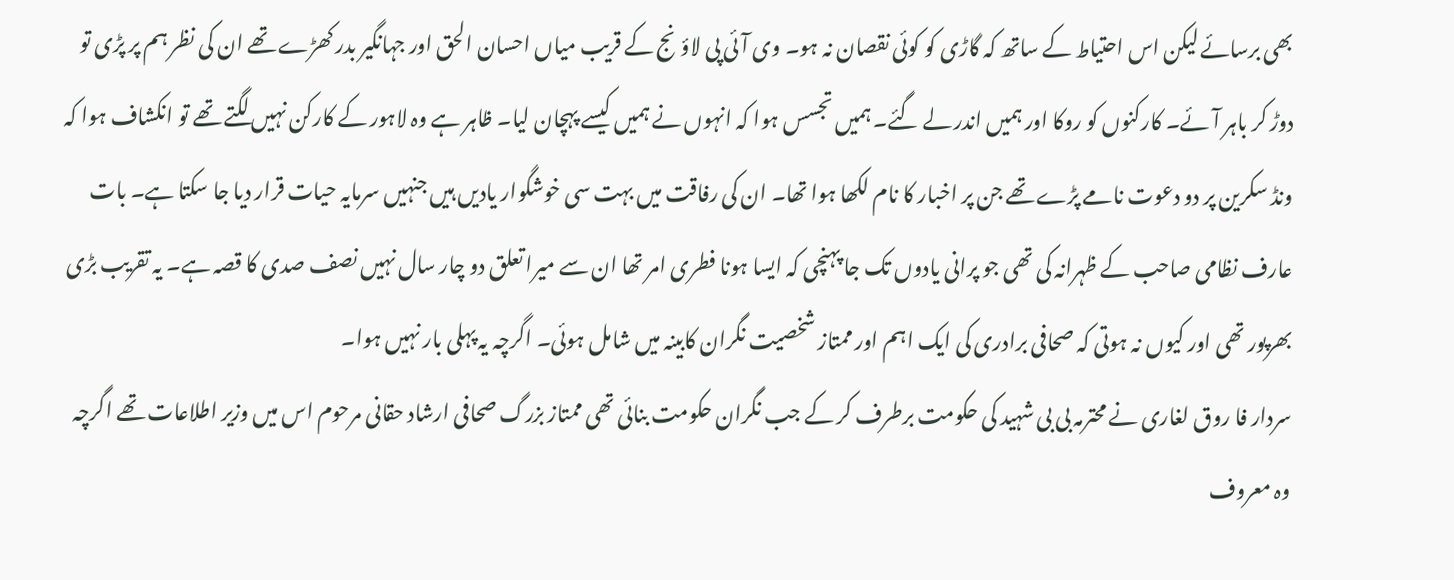بھی برسائے لیکن اس احتیاط کے ساتھ کہ گاڑی کو کوئی نقصان نہ ہو۔ وی آئی پی لاؤنج کے قریب میاں احسان الحق اور جہانگیر بدر کھڑے تھے ان کی نظر ہم پر پڑی تو دوڑ کر باہر آئے۔ کارکنوں کو روکا اور ہمیں اندر لے گئے۔ ہمیں تجسس ہوا کہ انہوں نے ہمیں کیسے پہچان لیا۔ ظاہر ہے وہ لاہور کے کارکن نہیں لگتے تھے تو انکشاف ہوا کہ ونڈ سکرین پر دو دعوت نامے پڑے تھے جن پر اخبار کا نام لکھا ہوا تھا۔ ان کی رفاقت میں بہت سی خوشگوار یادیں ہیں جنہیں سرمایہ حیات قرار دیا جا سکتا ہے۔ بات عارف نظامی صاحب کے ظہرانہ کی تھی جو پرانی یادوں تک جا پہنچی کہ ایسا ہونا فطری امر تھا ان سے میرا تعلق دو چار سال نہیں نصف صدی کا قصہ ہے۔ یہ تقریب بڑی بھرپور تھی اور کیوں نہ ہوتی کہ صحافی برادری کی ایک اہم اور ممتاز شخصیت نگران کابینہ میں شامل ہوئی۔ اگرچہ یہ پہلی بار نہیں ہوا۔
سردار فا روق لغاری نے محترمہ بی بی شہید کی حکومت برطرف کر کے جب نگران حکومت بنائی تھی ممتاز بزرگ صحافی ارشاد حقانی مرحوم اس میں وزیر اطلاعات تھے اگرچہ وہ معروف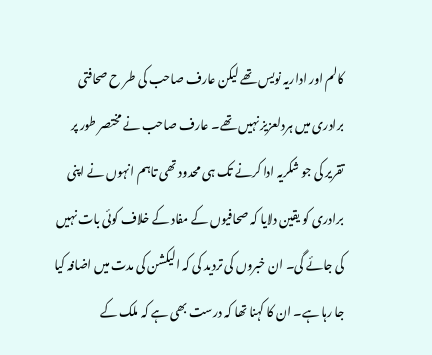کالم اور اداریہ نویس تھے لیکن عارف صاحب کی طر ح صحافتی برادری میں ہردلعزیز نہیں تھے۔ عارف صاحب نے مختصر طور پر تقریر کی جو شکریہ ادا کرنے تک ہی محدود تھی تاہم انہوں نے اپنی برادری کو یقین دلایا کہ صحافیوں کے مفاد کے خلاف کوئی بات نہیں کی جائے گی۔ ان خبروں کی تردید کی کہ الیکشن کی مدت میں اضافہ کیا جا رہا ہے۔ ان کا کہنا تھا کہ درست بھی ہے کہ ملک کے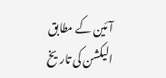آئین کے مطابق الیکشن کی تاریخ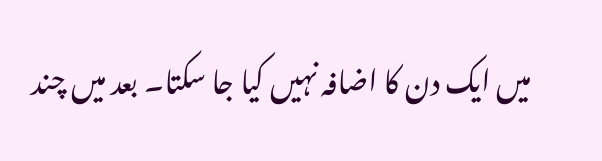میں ایک دن کا اضافہ نہیں کیا جا سکتا۔ بعد میں چند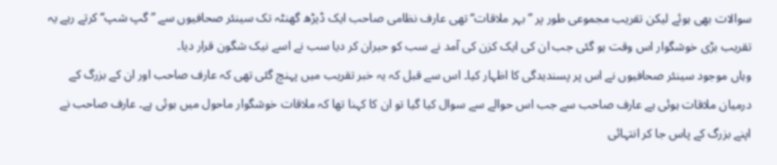سوالات بھی ہوئے لیکن تقریب مجموعی طور پر ”بہر ملاقات“ تھی عارف نظامی صاحب ایک ڈیڑھ گھنٹہ تک سینئر صحافیوں سے ”گپ شپ“ کرتے رہے یہ تقریب بڑی خوشگوار اس وقت ہو گئی جب ان کی ایک کزن کی آمد نے سب کو حیران کر دیا سب نے اسے نیک شگون قرار دیا۔
وہاں موجود سینئر صحافیوں نے اس پر پسندیدگی کا اظہار کیا۔ اس سے قبل کہ یہ خبر تقریب میں پہنچ گئی تھی کہ عارف صاحب اور ان کے بزرگ کے درمیان ملاقات ہوئی ہے عارف صاحب سے جب اس حوالے سے سوال کیا گیا تو ان کا کہنا تھا کہ ملاقات خوشگوار ماحول میں ہوئی ہے۔ عارف صاحب نے اپنے بزرگ کے پاس جا کر انتہائی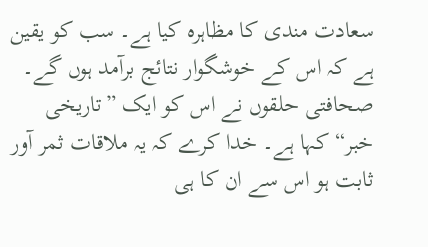سعادت مندی کا مظاہرہ کیا ہے۔ سب کو یقین ہے کہ اس کے خوشگوار نتائج برآمد ہوں گے۔ صحافتی حلقوں نے اس کو ایک ”تاریخی خبر“ کہا ہے۔ خدا کرے کہ یہ ملاقات ثمر آور ثابت ہو اس سے ان کا ہی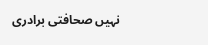نہیں صحافتی برادری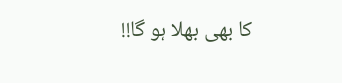کا بھی بھلا ہو گا!!